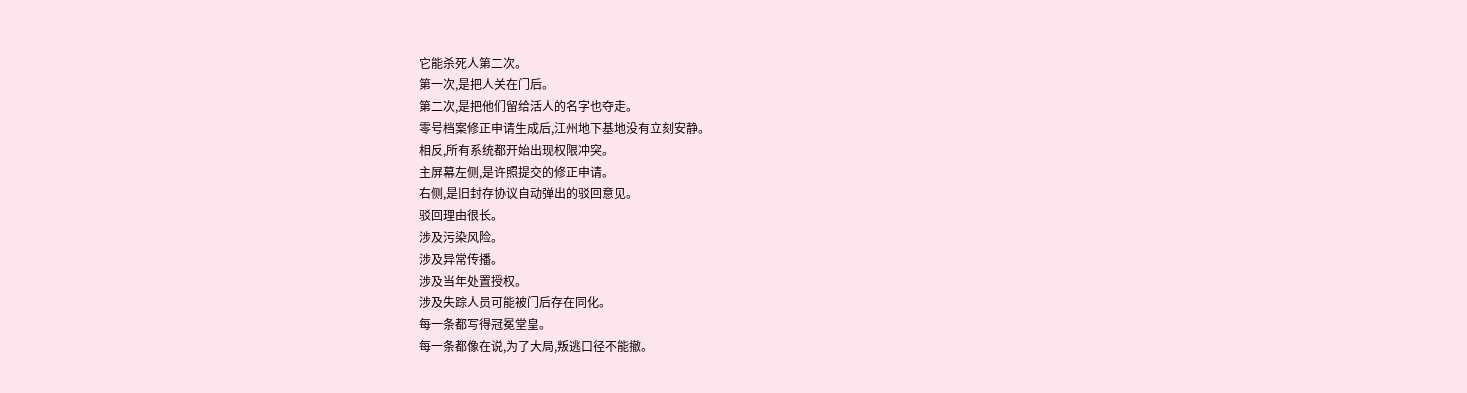它能杀死人第二次。
第一次,是把人关在门后。
第二次,是把他们留给活人的名字也夺走。
零号档案修正申请生成后,江州地下基地没有立刻安静。
相反,所有系统都开始出现权限冲突。
主屏幕左侧,是许照提交的修正申请。
右侧,是旧封存协议自动弹出的驳回意见。
驳回理由很长。
涉及污染风险。
涉及异常传播。
涉及当年处置授权。
涉及失踪人员可能被门后存在同化。
每一条都写得冠冕堂皇。
每一条都像在说,为了大局,叛逃口径不能撤。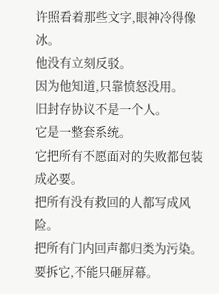许照看着那些文字,眼神冷得像冰。
他没有立刻反驳。
因为他知道,只靠愤怒没用。
旧封存协议不是一个人。
它是一整套系统。
它把所有不愿面对的失败都包装成必要。
把所有没有救回的人都写成风险。
把所有门内回声都归类为污染。
要拆它,不能只砸屏幕。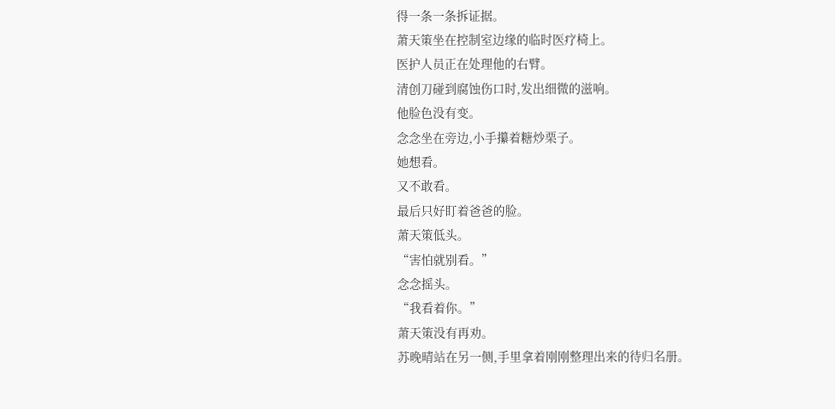得一条一条拆证据。
萧天策坐在控制室边缘的临时医疗椅上。
医护人员正在处理他的右臂。
清创刀碰到腐蚀伤口时,发出细微的滋响。
他脸色没有变。
念念坐在旁边,小手攥着糖炒栗子。
她想看。
又不敢看。
最后只好盯着爸爸的脸。
萧天策低头。
“害怕就别看。”
念念摇头。
“我看着你。”
萧天策没有再劝。
苏晚晴站在另一侧,手里拿着刚刚整理出来的待归名册。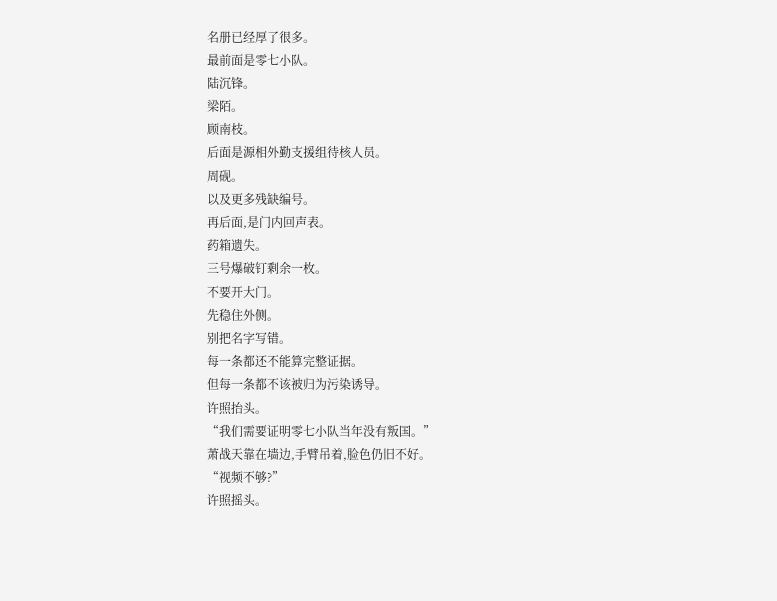名册已经厚了很多。
最前面是零七小队。
陆沉锋。
梁陌。
顾南枝。
后面是源相外勤支援组待核人员。
周砚。
以及更多残缺编号。
再后面,是门内回声表。
药箱遗失。
三号爆破钉剩余一枚。
不要开大门。
先稳住外侧。
别把名字写错。
每一条都还不能算完整证据。
但每一条都不该被归为污染诱导。
许照抬头。
“我们需要证明零七小队当年没有叛国。”
萧战天靠在墙边,手臂吊着,脸色仍旧不好。
“视频不够?”
许照摇头。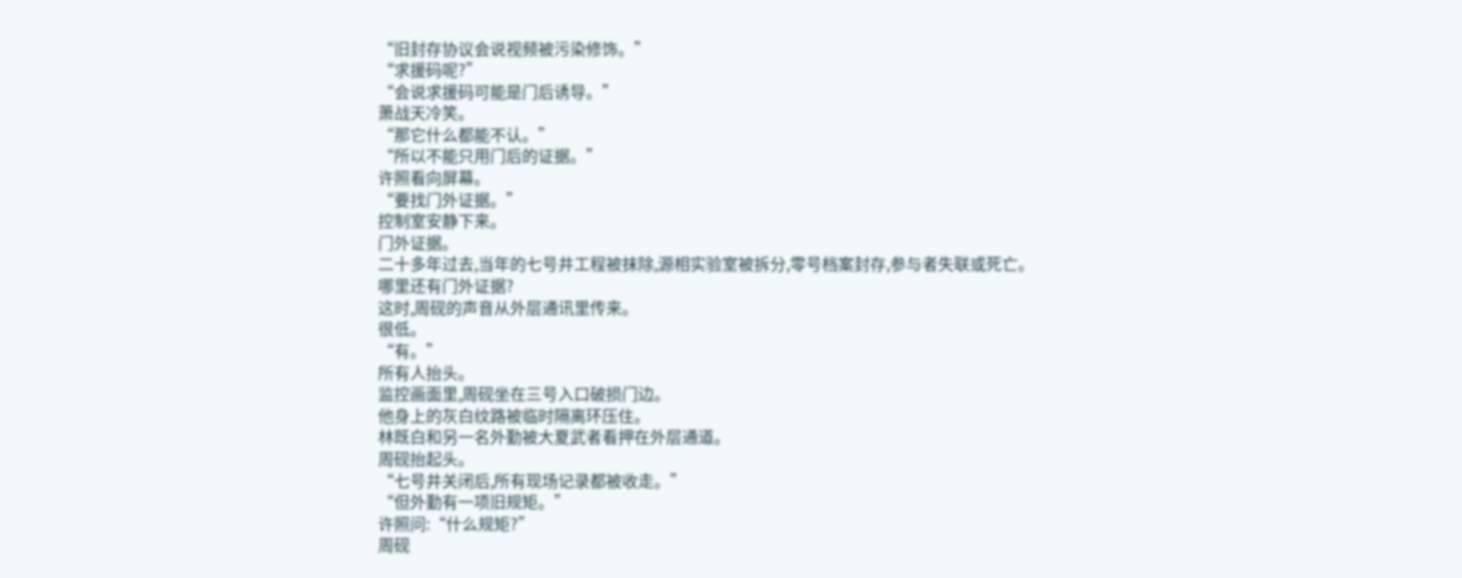“旧封存协议会说视频被污染修饰。”
“求援码呢?”
“会说求援码可能是门后诱导。”
萧战天冷笑。
“那它什么都能不认。”
“所以不能只用门后的证据。”
许照看向屏幕。
“要找门外证据。”
控制室安静下来。
门外证据。
二十多年过去,当年的七号井工程被抹除,源相实验室被拆分,零号档案封存,参与者失联或死亡。
哪里还有门外证据?
这时,周砚的声音从外层通讯里传来。
很低。
“有。”
所有人抬头。
监控画面里,周砚坐在三号入口破损门边。
他身上的灰白纹路被临时隔离环压住。
林既白和另一名外勤被大夏武者看押在外层通道。
周砚抬起头。
“七号井关闭后,所有现场记录都被收走。”
“但外勤有一项旧规矩。”
许照问:“什么规矩?”
周砚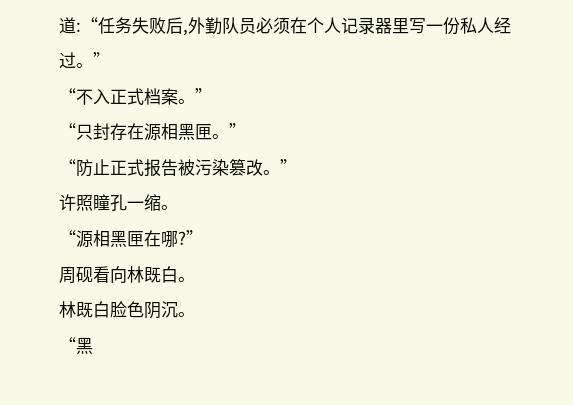道:“任务失败后,外勤队员必须在个人记录器里写一份私人经过。”
“不入正式档案。”
“只封存在源相黑匣。”
“防止正式报告被污染篡改。”
许照瞳孔一缩。
“源相黑匣在哪?”
周砚看向林既白。
林既白脸色阴沉。
“黑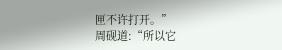匣不许打开。”
周砚道:“所以它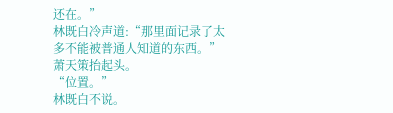还在。”
林既白冷声道:“那里面记录了太多不能被普通人知道的东西。”
萧天策抬起头。
“位置。”
林既白不说。